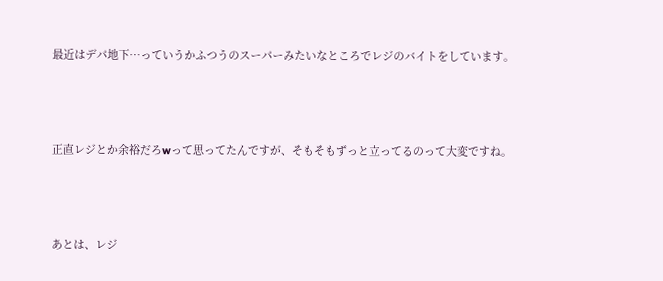最近はデパ地下…っていうかふつうのスーパーみたいなところでレジのバイトをしています。



正直レジとか余裕だろwって思ってたんですが、そもそもずっと立ってるのって大変ですね。



あとは、レジ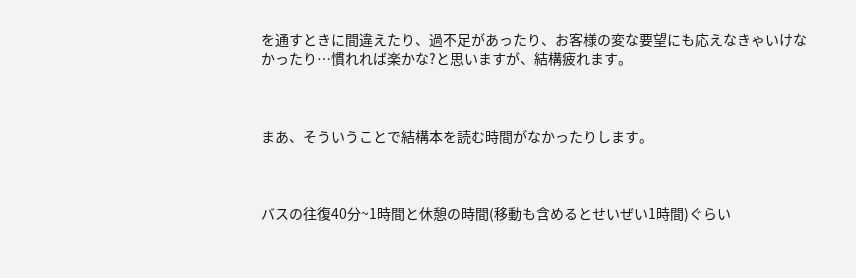を通すときに間違えたり、過不足があったり、お客様の変な要望にも応えなきゃいけなかったり…慣れれば楽かな?と思いますが、結構疲れます。



まあ、そういうことで結構本を読む時間がなかったりします。



バスの往復40分~1時間と休憩の時間(移動も含めるとせいぜい1時間)ぐらい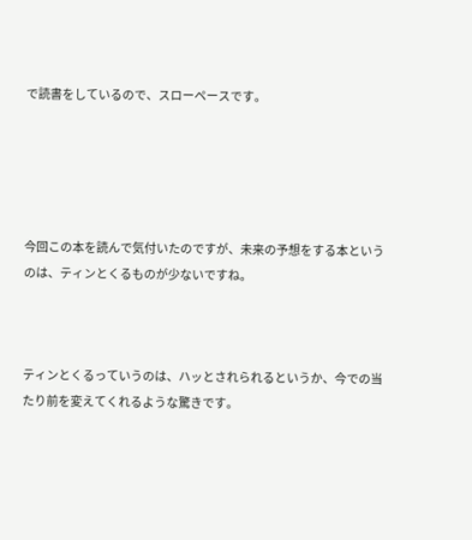で読書をしているので、スローペースです。





今回この本を読んで気付いたのですが、未来の予想をする本というのは、ティンとくるものが少ないですね。



ティンとくるっていうのは、ハッとされられるというか、今での当たり前を変えてくれるような驚きです。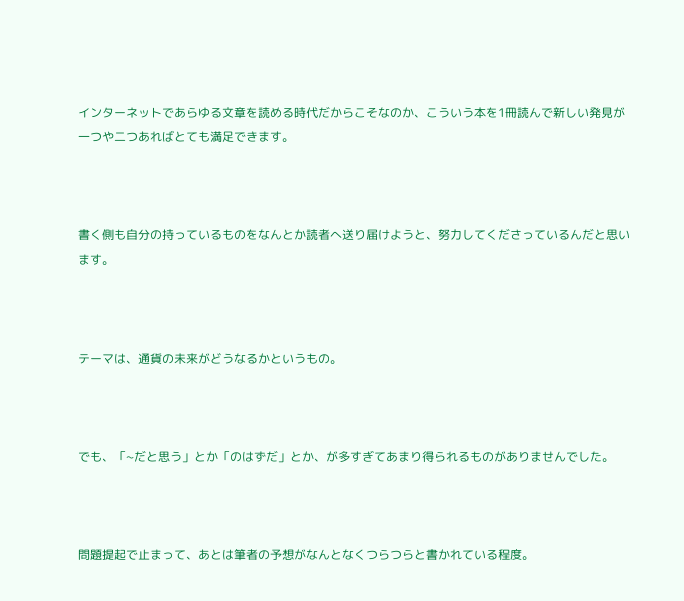インターネットであらゆる文章を読める時代だからこそなのか、こういう本を1冊読んで新しい発見が一つや二つあればとても満足できます。



書く側も自分の持っているものをなんとか読者へ送り届けようと、努力してくださっているんだと思います。



テーマは、通貨の未来がどうなるかというもの。



でも、「~だと思う」とか「のはずだ」とか、が多すぎてあまり得られるものがありませんでした。



問題提起で止まって、あとは筆者の予想がなんとなくつらつらと書かれている程度。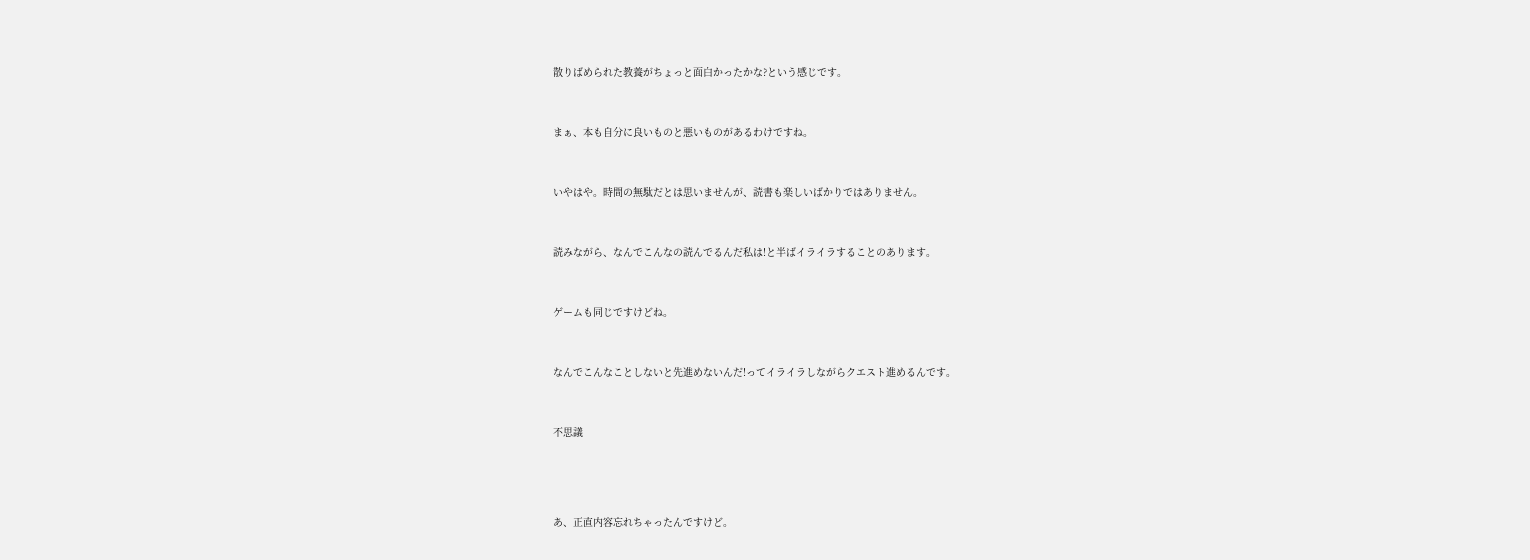散りばめられた教養がちょっと面白かったかな?という感じです。



まぁ、本も自分に良いものと悪いものがあるわけですね。



いやはや。時間の無駄だとは思いませんが、読書も楽しいばかりではありません。



読みながら、なんでこんなの読んでるんだ私は!と半ばイライラすることのあります。



ゲームも同じですけどね。



なんでこんなことしないと先進めないんだ!ってイライラしながらクエスト進めるんです。



不思議





あ、正直内容忘れちゃったんですけど。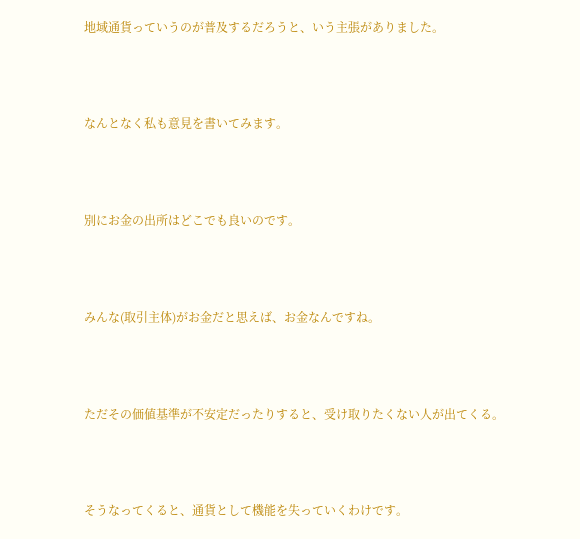地域通貨っていうのが普及するだろうと、いう主張がありました。



なんとなく私も意見を書いてみます。



別にお金の出所はどこでも良いのです。



みんな(取引主体)がお金だと思えば、お金なんですね。



ただその価値基準が不安定だったりすると、受け取りたくない人が出てくる。



そうなってくると、通貨として機能を失っていくわけです。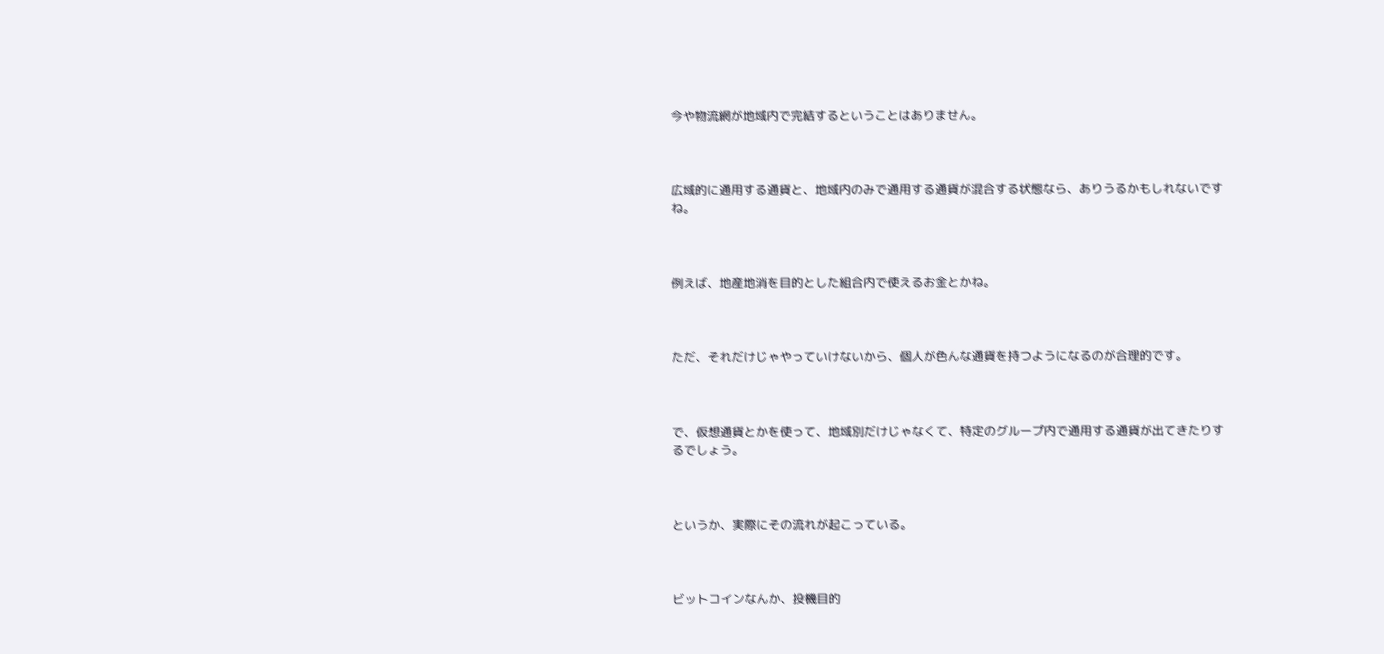今や物流網が地域内で完結するということはありません。



広域的に通用する通貨と、地域内のみで通用する通貨が混合する状態なら、ありうるかもしれないですね。



例えば、地産地消を目的とした組合内で使えるお金とかね。



ただ、それだけじゃやっていけないから、個人が色んな通貨を持つようになるのが合理的です。



で、仮想通貨とかを使って、地域別だけじゃなくて、特定のグループ内で通用する通貨が出てきたりするでしょう。



というか、実際にその流れが起こっている。



ビットコインなんか、投機目的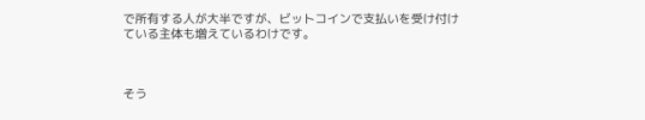で所有する人が大半ですが、ビットコインで支払いを受け付けている主体も増えているわけです。



そう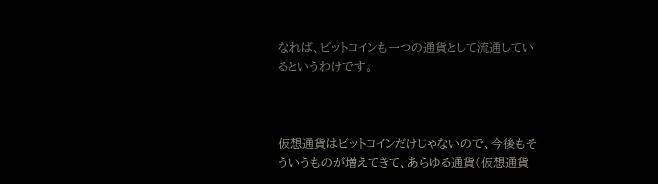なれば、ビットコインも一つの通貨として流通しているというわけです。



仮想通貨はビットコインだけじゃないので、今後もそういうものが増えてきて、あらゆる通貨(仮想通貨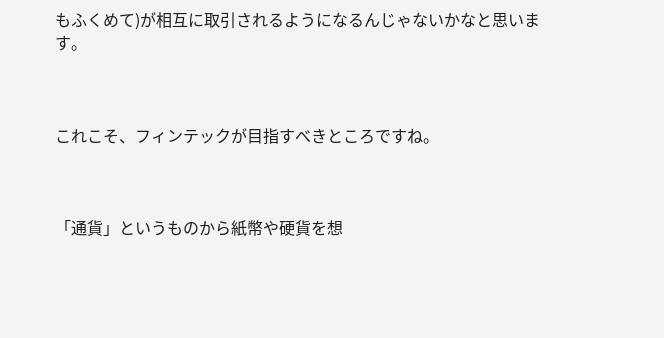もふくめて)が相互に取引されるようになるんじゃないかなと思います。



これこそ、フィンテックが目指すべきところですね。



「通貨」というものから紙幣や硬貨を想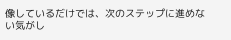像しているだけでは、次のステップに進めない気がし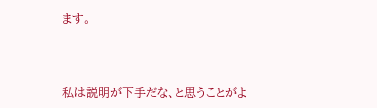ます。



私は説明が下手だな、と思うことがよ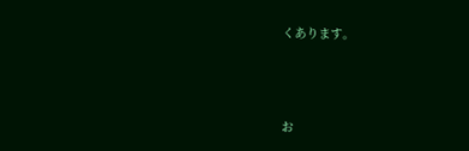くあります。



お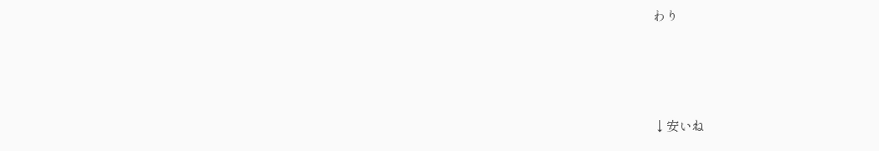わり



↓安いね